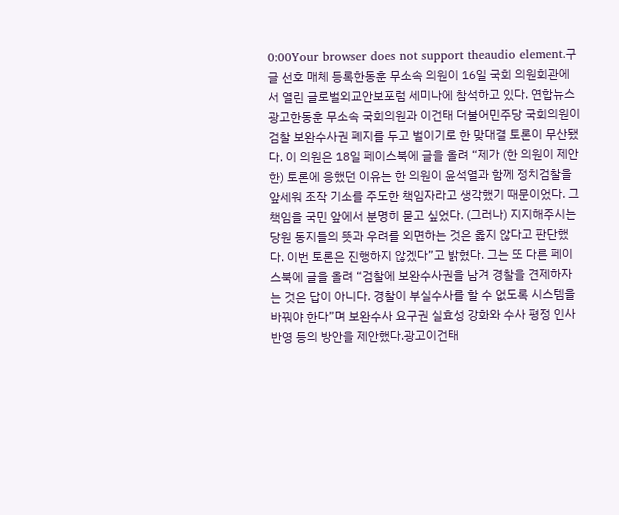0:00Your browser does not support theaudio element.구글 선호 매체 등록한동훈 무소속 의원이 16일 국회 의원회관에서 열린 글로벌외교안보포럼 세미나에 참석하고 있다. 연합뉴스 광고한동훈 무소속 국회의원과 이건태 더불어민주당 국회의원이 검찰 보완수사권 폐지를 두고 벌이기로 한 맞대결 토론이 무산됐다. 이 의원은 18일 페이스북에 글을 올려 “제가 (한 의원이 제안한) 토론에 응했던 이유는 한 의원이 윤석열과 함께 정치검찰을 앞세워 조작 기소를 주도한 책임자라고 생각했기 때문이었다. 그 책임을 국민 앞에서 분명히 묻고 싶었다. (그러나) 지지해주시는 당원 동지들의 뜻과 우려를 외면하는 것은 옳지 않다고 판단했다. 이번 토론은 진행하지 않겠다”고 밝혔다. 그는 또 다른 페이스북에 글을 올려 “검찰에 보완수사권을 남겨 경찰을 견제하자는 것은 답이 아니다. 경찰이 부실수사를 할 수 없도록 시스템을 바꿔야 한다”며 보완수사 요구권 실효성 강화와 수사 평정 인사 반영 등의 방안을 제안했다.광고이건태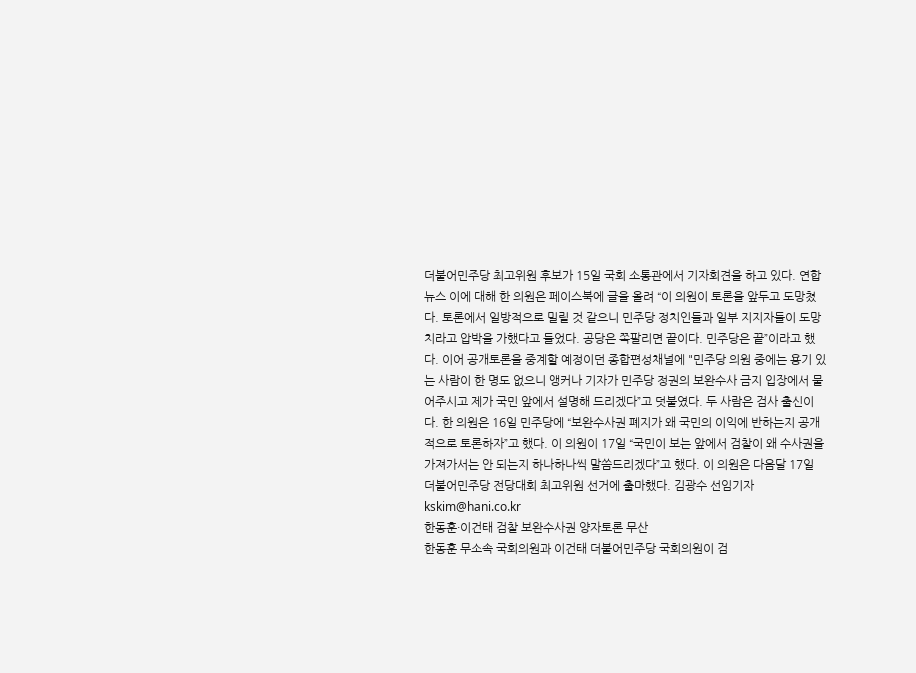더불어민주당 최고위원 후보가 15일 국회 소통관에서 기자회견을 하고 있다. 연합뉴스 이에 대해 한 의원은 페이스북에 글을 올려 “이 의원이 토론을 앞두고 도망쳤다. 토론에서 일방적으로 밀릴 것 같으니 민주당 정치인들과 일부 지지자들이 도망치라고 압박을 가했다고 들었다. 공당은 쪽팔리면 끝이다. 민주당은 끝”이라고 했다. 이어 공개토론을 중계할 예정이던 종합편성채널에 "민주당 의원 중에는 용기 있는 사람이 한 명도 없으니 앵커나 기자가 민주당 정권의 보완수사 금지 입장에서 물어주시고 제가 국민 앞에서 설명해 드리겠다”고 덧붙였다. 두 사람은 검사 출신이다. 한 의원은 16일 민주당에 “보완수사권 폐지가 왜 국민의 이익에 반하는지 공개적으로 토론하자”고 했다. 이 의원이 17일 “국민이 보는 앞에서 검찰이 왜 수사권을 가져가서는 안 되는지 하나하나씩 말씀드리겠다”고 했다. 이 의원은 다음달 17일 더불어민주당 전당대회 최고위원 선거에 출마했다. 김광수 선임기자 kskim@hani.co.kr
한동훈·이건태 검찰 보완수사권 양자토론 무산
한동훈 무소속 국회의원과 이건태 더불어민주당 국회의원이 검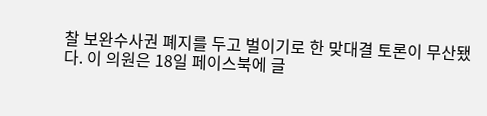찰 보완수사권 폐지를 두고 벌이기로 한 맞대결 토론이 무산됐다. 이 의원은 18일 페이스북에 글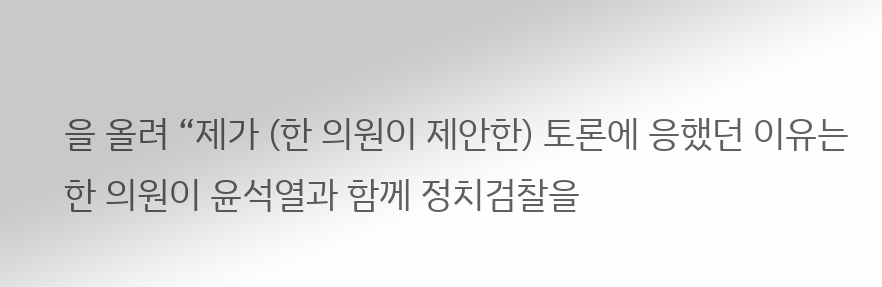을 올려 “제가 (한 의원이 제안한) 토론에 응했던 이유는 한 의원이 윤석열과 함께 정치검찰을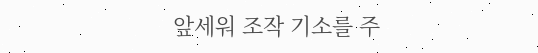앞세워 조작 기소를 주